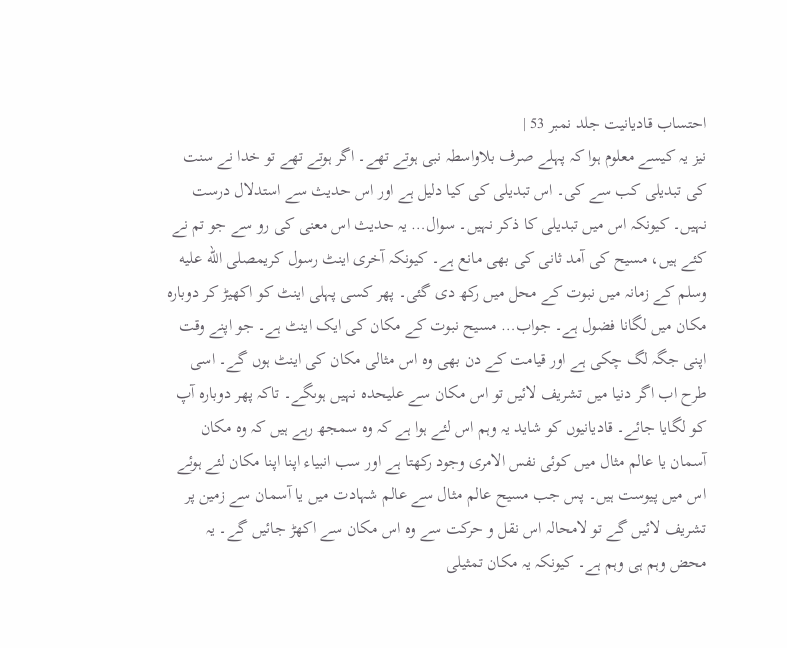احتساب قادیانیت جلد نمبر 53 |
نیز یہ کیسے معلوم ہوا کہ پہلے صرف بلاواسطہ نبی ہوتے تھے۔ اگر ہوتے تھے تو خدا نے سنت کی تبدیلی کب سے کی۔ اس تبدیلی کی کیا دلیل ہے اور اس حدیث سے استدلال درست نہیں۔ کیونکہ اس میں تبدیلی کا ذکر نہیں۔ سوال… یہ حدیث اس معنی کی رو سے جو تم نے کئے ہیں، مسیح کی آمد ثانی کی بھی مانع ہے۔ کیونکہ آخری اینٹ رسول کریمصلى الله عليه وسلم کے زمانہ میں نبوت کے محل میں رکھ دی گئی۔ پھر کسی پہلی اینٹ کو اکھیڑ کر دوبارہ مکان میں لگانا فضول ہے۔ جواب… مسیح نبوت کے مکان کی ایک اینٹ ہے۔ جو اپنے وقت اپنی جگہ لگ چکی ہے اور قیامت کے دن بھی وہ اس مثالی مکان کی اینٹ ہوں گے۔ اسی طرح اب اگر دنیا میں تشریف لائیں تو اس مکان سے علیحدہ نہیں ہوںگے۔ تاکہ پھر دوبارہ آپ کو لگایا جائے۔ قادیانیوں کو شاید یہ وہم اس لئے ہوا ہے کہ وہ سمجھ رہے ہیں کہ وہ مکان آسمان یا عالم مثال میں کوئی نفس الامری وجود رکھتا ہے اور سب انبیاء اپنا اپنا مکان لئے ہوئے اس میں پیوست ہیں۔ پس جب مسیح عالم مثال سے عالم شہادت میں یا آسمان سے زمین پر تشریف لائیں گے تو لامحالہ اس نقل و حرکت سے وہ اس مکان سے اکھڑ جائیں گے۔ یہ محض وہم ہی وہم ہے۔ کیونکہ یہ مکان تمثیلی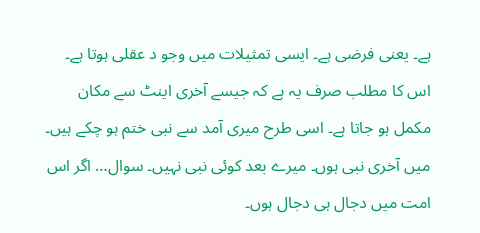ہے۔ یعنی فرضی ہے۔ ایسی تمثیلات میں وجو د عقلی ہوتا ہے۔ اس کا مطلب صرف یہ ہے کہ جیسے آخری اینٹ سے مکان مکمل ہو جاتا ہے۔ اسی طرح میری آمد سے نبی ختم ہو چکے ہیں۔ میں آخری نبی ہوں۔ میرے بعد کوئی نبی نہیں۔ سوال… اگر اس امت میں دجال ہی دجال ہوں۔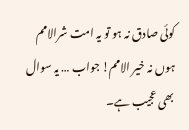کوئی صادق نہ ہو تو یہ امت شرالامم ہوں نہ خیر الامم! جواب … یہ سوال بھی عجیب ہے۔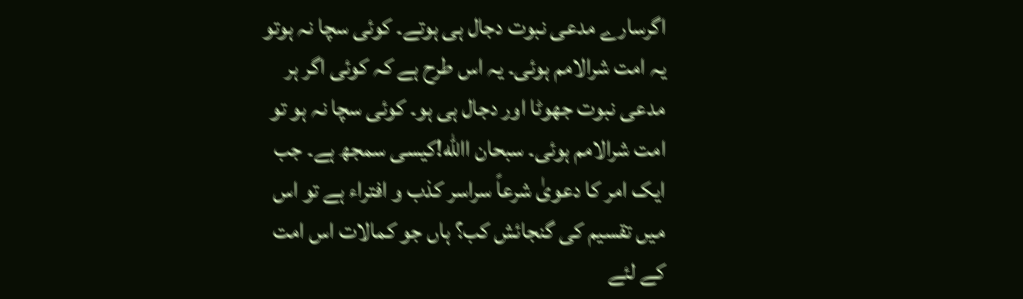اگرسارے مدعی نبوت دجال ہی ہوتے۔ کوئی سچا نہ ہوتو یہ امت شرالامم ہوئی۔ یہ اس طرح ہے کہ کوئی اگر ہر مدعی نبوت جھوٹا اور دجال ہی ہو۔ کوئی سچا نہ ہو تو امت شرالامم ہوئی۔ سبحان االله!کیسی سمجھ ہے۔ جب ایک امر کا دعویٰ شرعاً سراسر کذب و افتراء ہے تو اس میں تقسیم کی گنجائش کب؟ ہاں جو کمالات اس امت کے لئے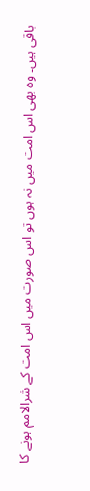باقی ہیں۔ وہ بھی اس امت میں نہ ہوں تو اس صورت میں اس امت کے شرالامم ہونے کا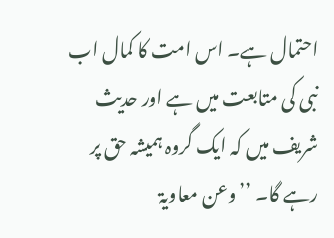احتمال ہے۔ اس امت کا کمال اب نبی کی متابعت میں ہے اور حدیث شریف میں کہ ایک گروہ ہمیشہ حق پر رہے گا۔ ’’وعن معاویۃ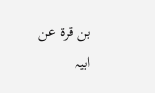بن قرۃ عن ابیہ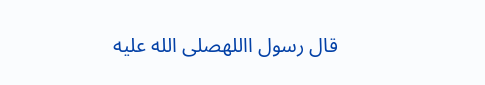قال رسول االلهصلى الله عليه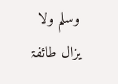وسلم ولا یزال طائفۃ